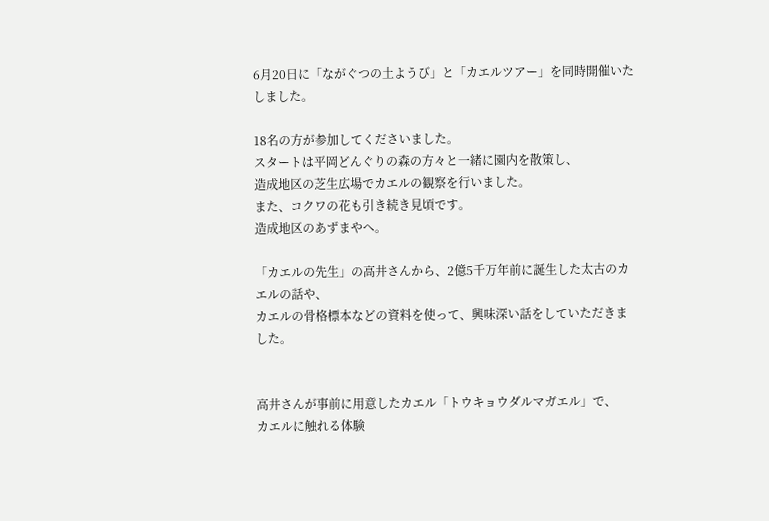6月20日に「ながぐつの土ようび」と「カエルツアー」を同時開催いたしました。

18名の方が参加してくださいました。
スタートは平岡どんぐりの森の方々と一緒に園内を散策し、
造成地区の芝生広場でカエルの観察を行いました。
また、コクワの花も引き続き見頃です。
造成地区のあずまやへ。

「カエルの先生」の高井さんから、2億5千万年前に誕生した太古のカエルの話や、
カエルの骨格標本などの資料を使って、興味深い話をしていただきました。


高井さんが事前に用意したカエル「トウキョウダルマガエル」で、
カエルに触れる体験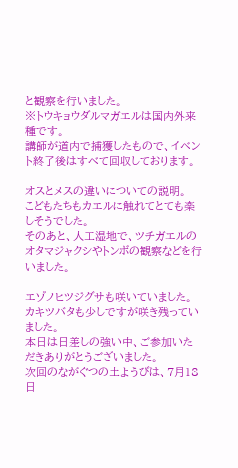と観察を行いました。
※トウキョウダルマガエルは国内外来種です。
講師が道内で捕獲したもので、イベント終了後はすべて回収しております。

オスとメスの違いについての説明。
こどもたちもカエルに触れてとても楽しそうでした。
そのあと、人工湿地で、ツチガエルのオタマジャクシやトンボの観察などを行いました。

エゾノヒツジグサも咲いていました。
カキツバタも少しですが咲き残っていました。
本日は日差しの強い中、ご参加いただきありがとうございました。
次回のながぐつの土ようびは、7月18日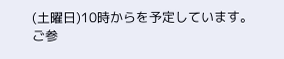(土曜日)10時からを予定しています。
ご参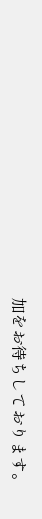加をお待ちしております。